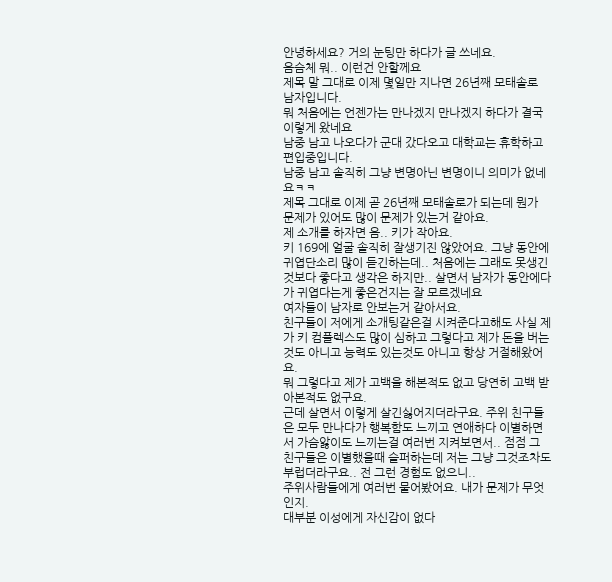안녕하세요? 거의 눈팅만 하다가 글 쓰네요.
음슴체 뭐.. 이런건 안할께요
제목 말 그대로 이제 몇일만 지나면 26년째 모태솔로 남자입니다.
뭐 처음에는 언젠가는 만나겠지 만나겠지 하다가 결국 이렇게 왔네요
남중 남고 나오다가 군대 갔다오고 대학교는 휴학하고 편입중입니다.
남중 남고 솔직히 그냥 변명아닌 변명이니 의미가 없네요ㅋㅋ
제목 그대로 이제 곧 26년째 모태솔로가 되는데 뭔가 문제가 있어도 많이 문제가 있는거 같아요.
제 소개를 하자면 음.. 키가 작아요.
키 169에 얼굴 솔직히 잘생기진 않았어요. 그냥 동안에 귀엽단소리 많이 듣긴하는데.. 처음에는 그래도 못생긴것보다 좋다고 생각은 하지만.. 살면서 남자가 동안에다가 귀엽다는게 좋은건지는 잘 모르겠네요
여자들이 남자로 안보는거 같아서요.
친구들이 저에게 소개팅같은걸 시켜준다고해도 사실 제가 키 컴플렉스도 많이 심하고 그렇다고 제가 돈을 버는것도 아니고 능력도 있는것도 아니고 항상 거절해왔어요.
뭐 그렇다고 제가 고백을 해본적도 없고 당연히 고백 받아본적도 없구요.
근데 살면서 이렇게 살긴싫어지더라구요. 주위 친구들은 모두 만나다가 행복함도 느끼고 연애하다 이별하면서 가슴앓이도 느끼는걸 여러번 지켜보면서.. 점점 그 친구들은 이별했을때 슬퍼하는데 저는 그냥 그것조차도 부럽더라구요.. 전 그런 경험도 없으니..
주위사람들에게 여러번 물어봤어요. 내가 문제가 무엇인지.
대부분 이성에게 자신감이 없다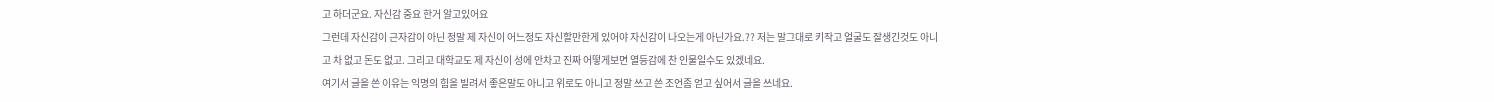고 하더군요. 자신감 중요 한거 알고있어요
그런데 자신감이 근자감이 아닌 정말 제 자신이 어느정도 자신할만한게 있어야 자신감이 나오는게 아닌가요.?? 저는 말그대로 키작고 얼굴도 잘생긴것도 아니고 차 없고 돈도 없고. 그리고 대학교도 제 자신이 성에 안차고 진짜 어떻게보면 열등감에 찬 인물일수도 있겠네요.
여기서 글을 쓴 이유는 익명의 힘을 빌려서 좋은말도 아니고 위로도 아니고 정말 쓰고 쓴 조언좀 얻고 싶어서 글을 쓰네요.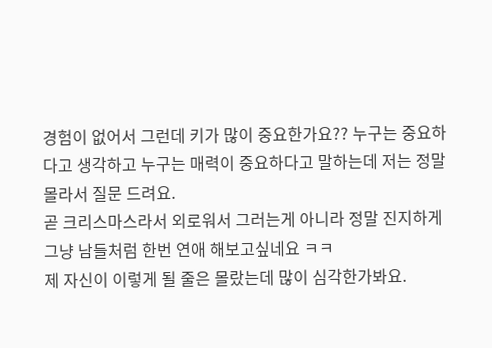경험이 없어서 그런데 키가 많이 중요한가요?? 누구는 중요하다고 생각하고 누구는 매력이 중요하다고 말하는데 저는 정말 몰라서 질문 드려요.
곧 크리스마스라서 외로워서 그러는게 아니라 정말 진지하게 그냥 남들처럼 한번 연애 해보고싶네요 ㅋㅋ
제 자신이 이렇게 될 줄은 몰랐는데 많이 심각한가봐요.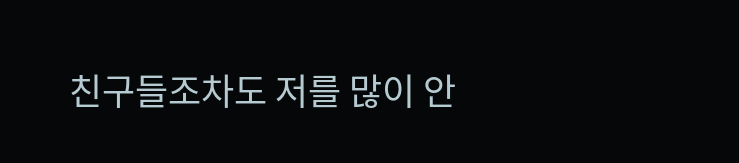친구들조차도 저를 많이 안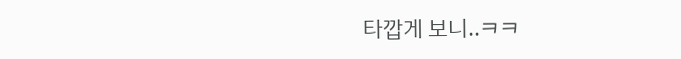타깝게 보니..ㅋㅋ